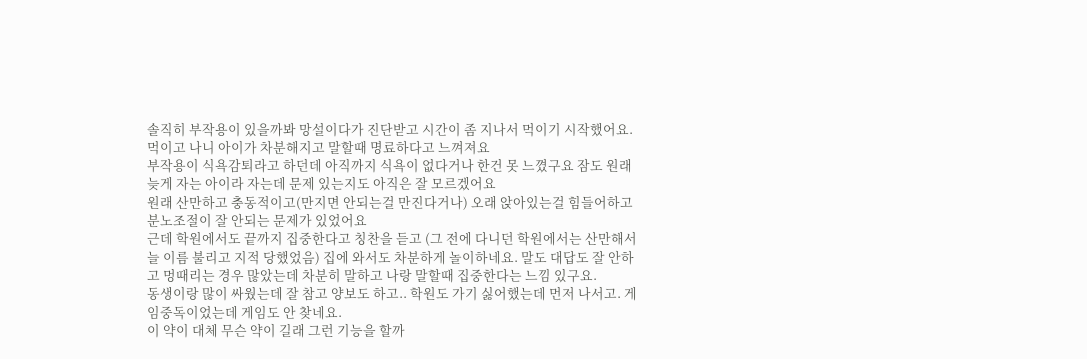솔직히 부작용이 있을까봐 망설이다가 진단받고 시간이 좀 지나서 먹이기 시작했어요.
먹이고 나니 아이가 차분해지고 말할때 명료하다고 느껴져요
부작용이 식욕감퇴라고 하던데 아직까지 식욕이 없다거나 한건 못 느꼈구요 잠도 원래 늦게 자는 아이라 자는데 문제 있는지도 아직은 잘 모르겠어요
원래 산만하고 충동적이고(만지면 안되는걸 만진다거나) 오래 앉아있는걸 힘들어하고 분노조절이 잘 안되는 문제가 있었어요
근데 학원에서도 끝까지 집중한다고 칭찬을 듣고 (그 전에 다니던 학원에서는 산만해서 늘 이름 불리고 지적 당했었음) 집에 와서도 차분하게 놀이하네요. 말도 대답도 잘 안하고 멍때리는 경우 많았는데 차분히 말하고 나랑 말할때 집중한다는 느낌 있구요.
동생이랑 많이 싸웠는데 잘 참고 양보도 하고.. 학원도 가기 싫어했는데 먼저 나서고. 게임중독이었는데 게임도 안 찾네요.
이 약이 대체 무슨 약이 길래 그런 기능을 할까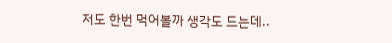저도 한번 먹어볼까 생각도 드는데..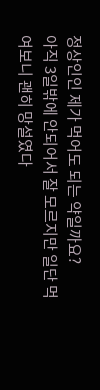정상인인 제가 먹어도 되는 약일까요?
아직 3일밖에 안되어서 잘 모르지만 일단 먹여보니 괜히 망설였다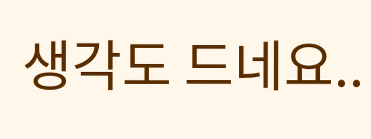생각도 드네요..